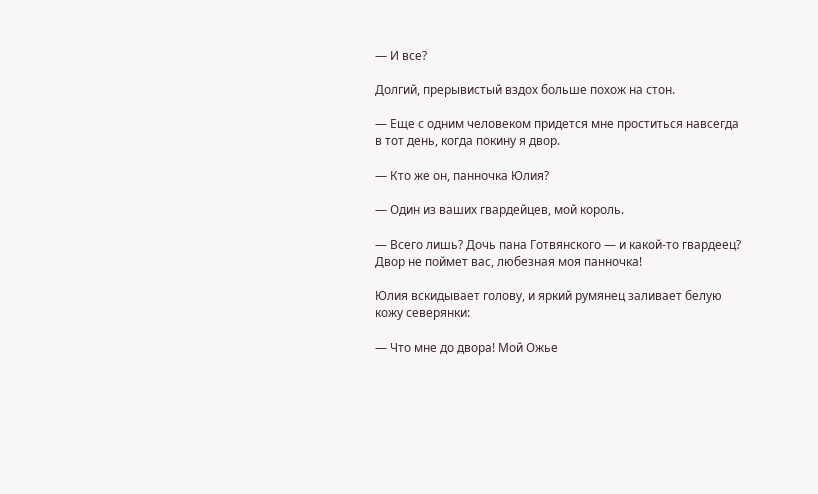— И все?

Долгий, прерывистый вздох больше похож на стон.

— Еще с одним человеком придется мне проститься навсегда в тот день, когда покину я двор.

— Кто же он, панночка Юлия?

— Один из ваших гвардейцев, мой король.

— Всего лишь? Дочь пана Готвянского — и какой-то гвардеец? Двор не поймет вас, любезная моя панночка!

Юлия вскидывает голову, и яркий румянец заливает белую кожу северянки:

— Что мне до двора! Мой Ожье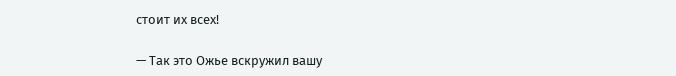стоит их всех!

— Так это Ожье вскружил вашу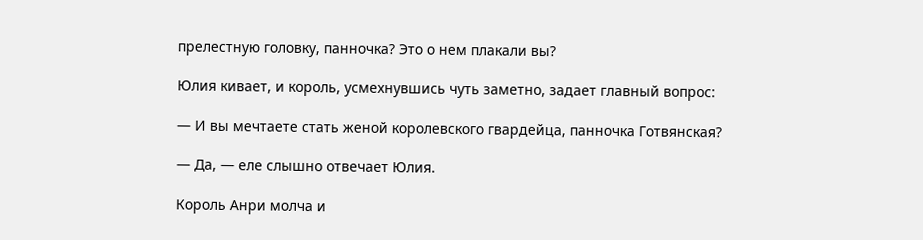прелестную головку, панночка? Это о нем плакали вы?

Юлия кивает, и король, усмехнувшись чуть заметно, задает главный вопрос:

— И вы мечтаете стать женой королевского гвардейца, панночка Готвянская?

— Да, — еле слышно отвечает Юлия.

Король Анри молча и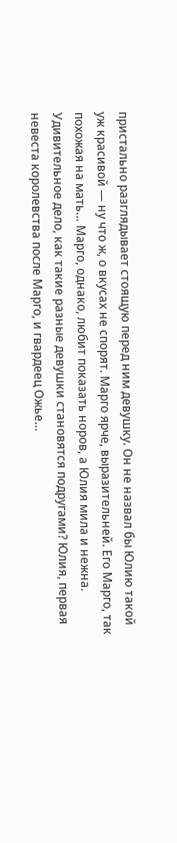пристально разглядывает стоящую перед ним девушку. Он не назвал бы Юлию такой уж красивой — ну что ж, о вкусах не спорят. Марго ярче, выразительней. Его Марго, так похожая на мать… Марго, однако, любит показать норов, а Юлия мила и нежна. Удивительное дело, как такие разные девушки становятся подругами? Юлия, первая невеста королевства после Марго, и гвардеец Ожье…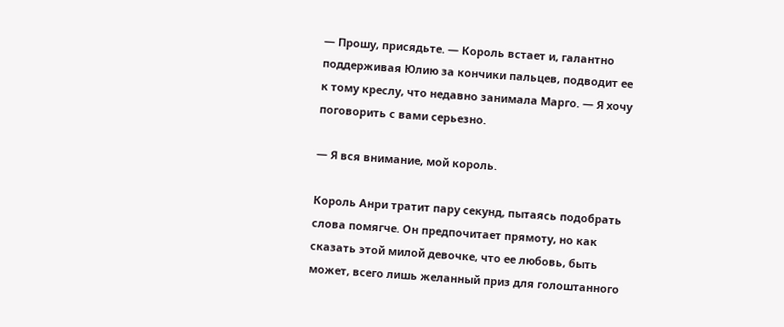— Прошу, присядьте. — Король встает и, галантно поддерживая Юлию за кончики пальцев, подводит ее к тому креслу, что недавно занимала Марго. — Я хочу поговорить с вами серьезно.

— Я вся внимание, мой король.

Король Анри тратит пару секунд, пытаясь подобрать слова помягче. Он предпочитает прямоту, но как сказать этой милой девочке, что ее любовь, быть может, всего лишь желанный приз для голоштанного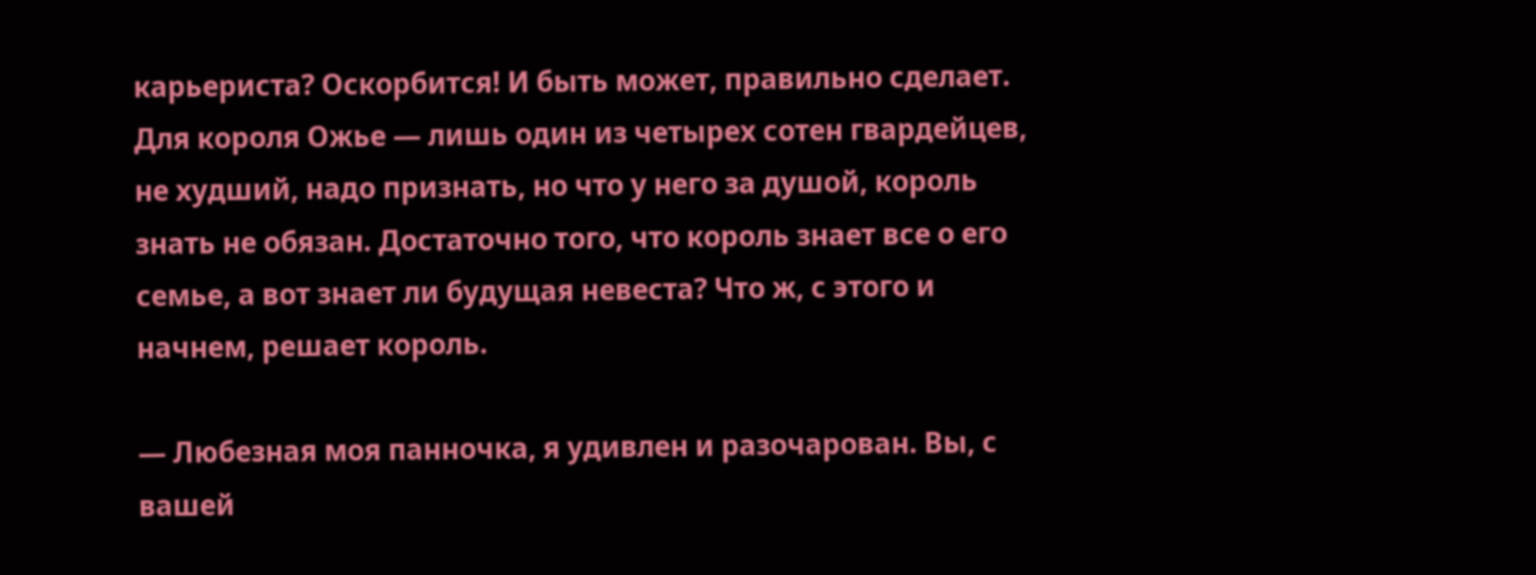карьериста? Оскорбится! И быть может, правильно сделает. Для короля Ожье — лишь один из четырех сотен гвардейцев, не худший, надо признать, но что у него за душой, король знать не обязан. Достаточно того, что король знает все о его семье, а вот знает ли будущая невеста? Что ж, с этого и начнем, решает король.

— Любезная моя панночка, я удивлен и разочарован. Вы, с вашей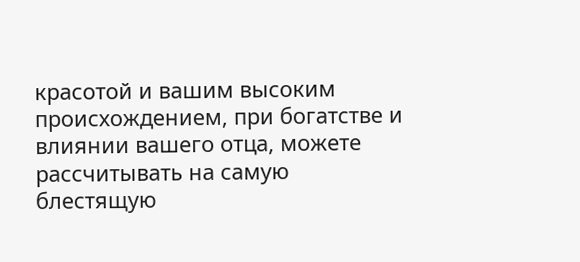красотой и вашим высоким происхождением, при богатстве и влиянии вашего отца, можете рассчитывать на самую блестящую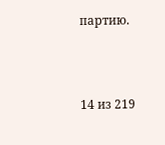партию.



14 из 219